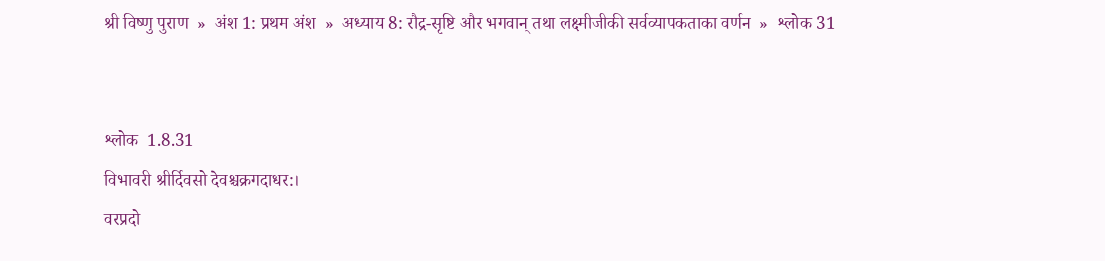श्री विष्णु पुराण  »  अंश 1: प्रथम अंश  »  अध्याय 8: रौद्र-सृष्टि और भगवान‍् तथा लक्ष्मीजीकी सर्वव्यापकताका वर्णन  »  श्लोक 31


श्लोक  1.8.31
विभावरी श्रीर्दिवसो देवश्चक्रगदाधर:।
वरप्रदो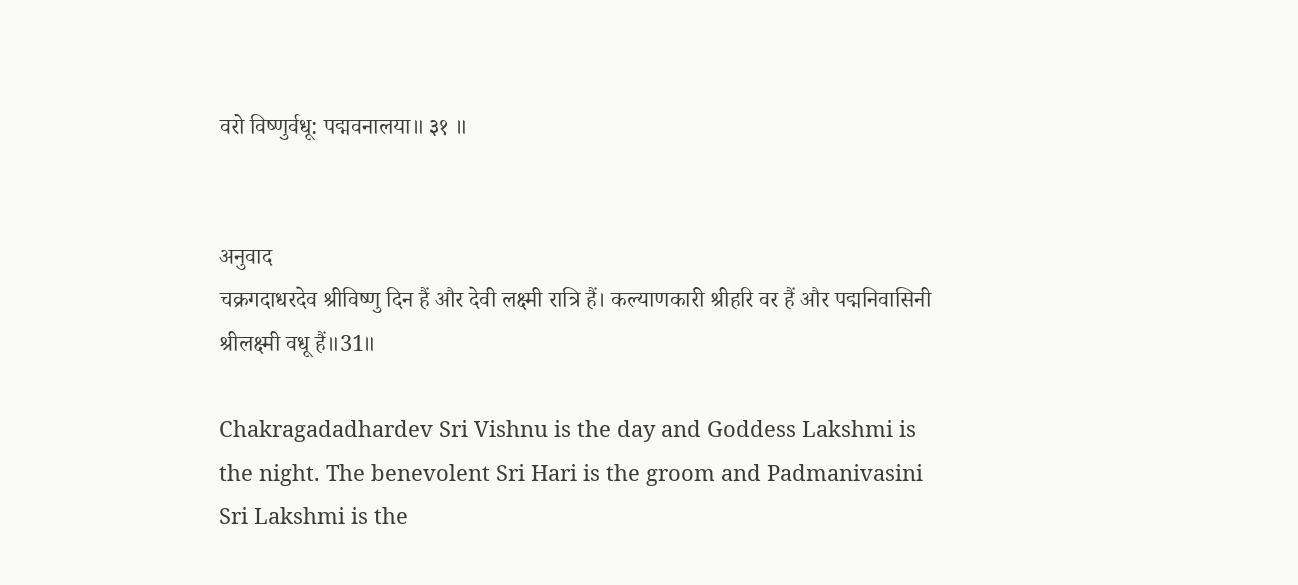वरो विष्णुर्वधू: पद्मवनालया॥ ३१ ॥


अनुवाद
चक्रगदाधरदेव श्रीविष्णु दिन हैं और देवी लक्ष्मी रात्रि हैं। कल्याणकारी श्रीहरि वर हैं और पद्मनिवासिनी श्रीलक्ष्मी वधू हैं॥31॥

Chakragadadhardev Sri Vishnu is the day and Goddess Lakshmi is the night. The benevolent Sri Hari is the groom and Padmanivasini Sri Lakshmi is the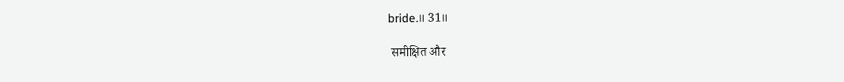bride.॥ 31॥

 समीक्षित और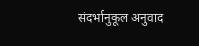संदर्भानुकूल अनुवाद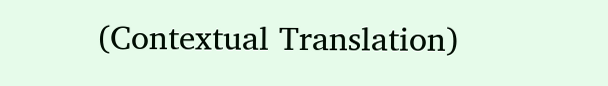(Contextual Translation)